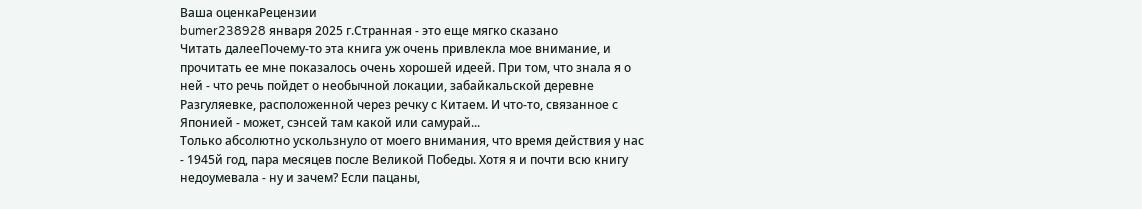Ваша оценкаРецензии
bumer238928 января 2025 г.Странная - это еще мягко сказано
Читать далееПочему-то эта книга уж очень привлекла мое внимание, и прочитать ее мне показалось очень хорошей идеей. При том, что знала я о ней - что речь пойдет о необычной локации, забайкальской деревне Разгуляевке, расположенной через речку с Китаем. И что-то, связанное с Японией - может, сэнсей там какой или самурай...
Только абсолютно ускользнуло от моего внимания, что время действия у нас - 1945й год, пара месяцев после Великой Победы. Хотя я и почти всю книгу недоумевала - ну и зачем? Если пацаны,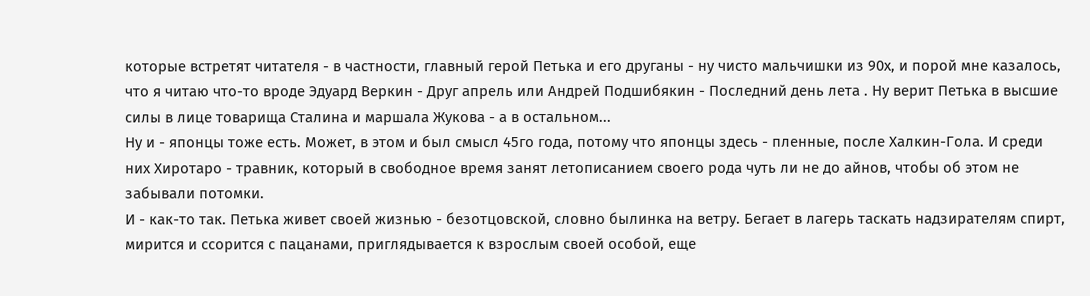которые встретят читателя - в частности, главный герой Петька и его друганы - ну чисто мальчишки из 90х, и порой мне казалось, что я читаю что-то вроде Эдуард Веркин - Друг апрель или Андрей Подшибякин - Последний день лета . Ну верит Петька в высшие силы в лице товарища Сталина и маршала Жукова - а в остальном...
Ну и - японцы тоже есть. Может, в этом и был смысл 45го года, потому что японцы здесь - пленные, после Халкин-Гола. И среди них Хиротаро - травник, который в свободное время занят летописанием своего рода чуть ли не до айнов, чтобы об этом не забывали потомки.
И - как-то так. Петька живет своей жизнью - безотцовской, словно былинка на ветру. Бегает в лагерь таскать надзирателям спирт, мирится и ссорится с пацанами, приглядывается к взрослым своей особой, еще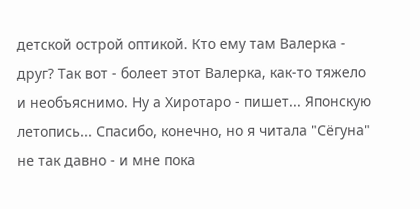детской острой оптикой. Кто ему там Валерка - друг? Так вот - болеет этот Валерка, как-то тяжело и необъяснимо. Ну а Хиротаро - пишет... Японскую летопись... Спасибо, конечно, но я читала "Сёгуна" не так давно - и мне пока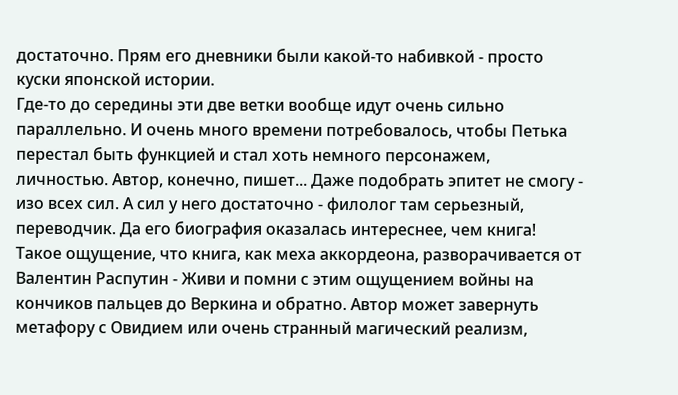достаточно. Прям его дневники были какой-то набивкой - просто куски японской истории.
Где-то до середины эти две ветки вообще идут очень сильно параллельно. И очень много времени потребовалось, чтобы Петька перестал быть функцией и стал хоть немного персонажем, личностью. Автор, конечно, пишет... Даже подобрать эпитет не смогу - изо всех сил. А сил у него достаточно - филолог там серьезный, переводчик. Да его биография оказалась интереснее, чем книга! Такое ощущение, что книга, как меха аккордеона, разворачивается от Валентин Распутин - Живи и помни с этим ощущением войны на кончиков пальцев до Веркина и обратно. Автор может завернуть метафору с Овидием или очень странный магический реализм,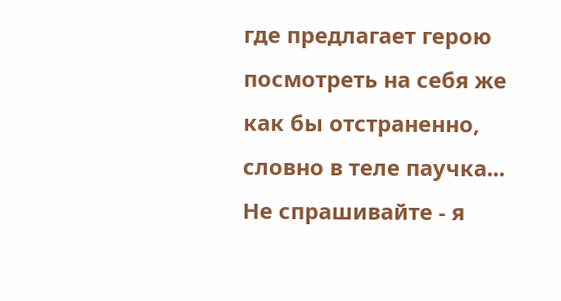где предлагает герою посмотреть на себя же как бы отстраненно, словно в теле паучка... Не спрашивайте - я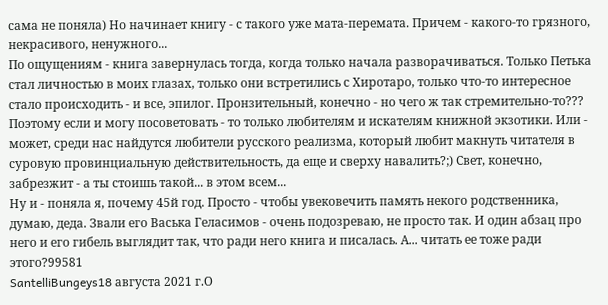сама не поняла) Но начинает книгу - с такого уже мата-перемата. Причем - какого-то грязного, некрасивого, ненужного...
По ощущениям - книга завернулась тогда, когда только начала разворачиваться. Только Петька стал личностью в моих глазах, только они встретились с Хиротаро, только что-то интересное стало происходить - и все, эпилог. Пронзительный, конечно - но чего ж так стремительно-то??? Поэтому если и могу посоветовать - то только любителям и искателям книжной экзотики. Или - может, среди нас найдутся любители русского реализма, который любит макнуть читателя в суровую провинциальную действительность, да еще и сверху навалить?;) Свет, конечно, забрезжит - а ты стоишь такой... в этом всем...
Ну и - поняла я, почему 45й год. Просто - чтобы увековечить память некого родственника, думаю, деда. Звали его Васька Геласимов - очень подозреваю, не просто так. И один абзац про него и его гибель выглядит так, что ради него книга и писалась. А... читать ее тоже ради этого?99581
SantelliBungeys18 августа 2021 г.О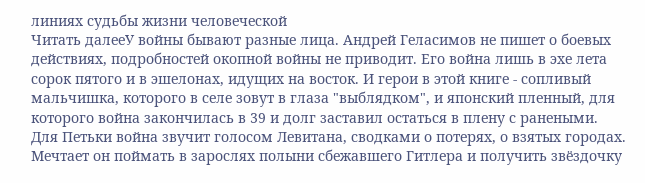линиях судьбы жизни человеческой
Читать далееУ войны бывают разные лица. Андрей Геласимов не пишет о боевых действиях, подробностей окопной войны не приводит. Его война лишь в эхе лета сорок пятого и в эшелонах, идущих на восток. И герои в этой книге - сопливый мальчишка, которого в селе зовут в глаза "выблядком", и японский пленный, для которого война закончилась в 39 и долг заставил остаться в плену с ранеными.
Для Петьки война звучит голосом Левитана, сводками о потерях, о взятых городах. Мечтает он поймать в зарослях полыни сбежавшего Гитлера и получить звёздочку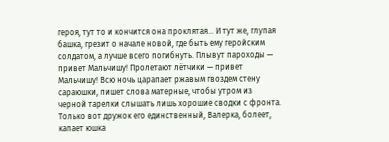героя, тут то и кончится она проклятая... И тут же, глупая башка, грезит о начале новой, где быть ему геройским солдатом, а лучше всего погибнуть. Плывут пароходы — привет Мальчишу! Пролетают лётчики — привет Мальчишу! Всю ночь царапает ржавым гвоздем стену сараюшки, пишет слова матерные, чтобы утром из черной тарелки слышать лишь хорошие сводки с фронта.
Только вот дружок его единственный, Валерка, болеет, капает юшка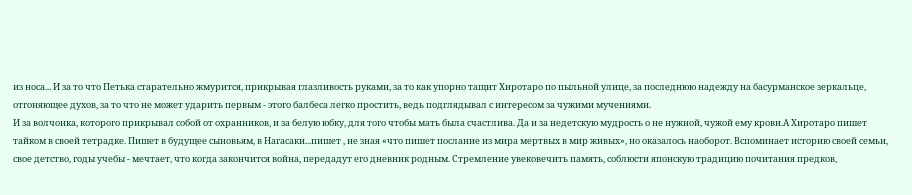из носа... И за то что Петька старательно жмурится, прикрывая глазливость руками, за то как упорно тащит Хиротаро по пыльной улице, за последнюю надежду на басурманское зеркальце, отгоняющее духов, за то что не может ударить первым - этого балбеса легко простить, ведь подглядывал с интересом за чужими мучениями.
И за волчонка, которого прикрывал собой от охранников, и за белую юбку, для того чтобы мать была счастлива. Да и за недетскую мудрость о не нужной, чужой ему крови.А Хиротаро пишет тайком в своей тетрадке. Пишет в будущее сыновьям, в Нагасаки...пишет , не зная «что пишет послание из мира мертвых в мир живых», но оказалось наоборот. Вспоминает историю своей семьи, свое детство, годы учебы - мечтает, что когда закончится война, передадут его дневник родным. Стремление увековечить память, соблюсти японскую традицию почитания предков,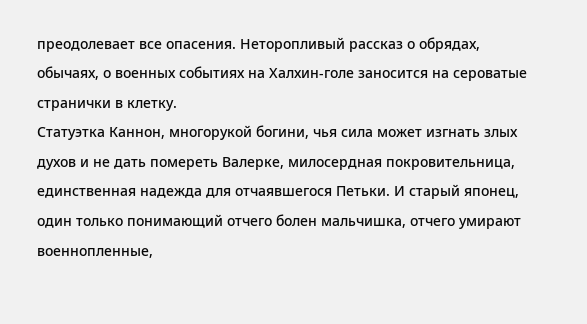преодолевает все опасения. Неторопливый рассказ о обрядах, обычаях, о военных событиях на Халхин-голе заносится на сероватые странички в клетку.
Статуэтка Каннон, многорукой богини, чья сила может изгнать злых духов и не дать помереть Валерке, милосердная покровительница, единственная надежда для отчаявшегося Петьки. И старый японец, один только понимающий отчего болен мальчишка, отчего умирают военнопленные,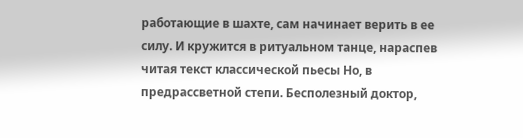работающие в шахте, сам начинает верить в ее силу. И кружится в ритуальном танце, нараспев читая текст классической пьесы Но, в предрассветной степи. Бесполезный доктор,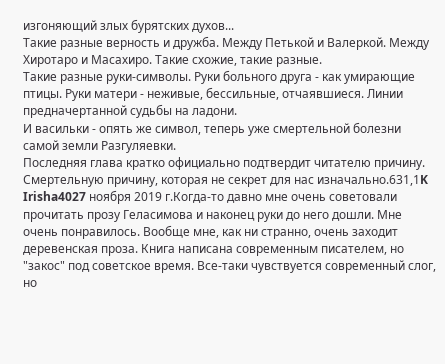изгоняющий злых бурятских духов...
Такие разные верность и дружба. Между Петькой и Валеркой. Между Хиротаро и Масахиро. Такие схожие, такие разные.
Такие разные руки-символы. Руки больного друга - как умирающие птицы. Руки матери - неживые, бессильные, отчаявшиеся. Линии предначертанной судьбы на ладони.
И васильки - опять же символ, теперь уже смертельной болезни самой земли Разгуляевки.
Последняя глава кратко официально подтвердит читателю причину. Смертельную причину, которая не секрет для нас изначально.631,1K
Irisha4027 ноября 2019 г.Когда-то давно мне очень советовали прочитать прозу Геласимова и наконец руки до него дошли. Мне очень понравилось. Вообще мне, как ни странно, очень заходит деревенская проза. Книга написана современным писателем, но "закос" под советское время. Все-таки чувствуется современный слог, но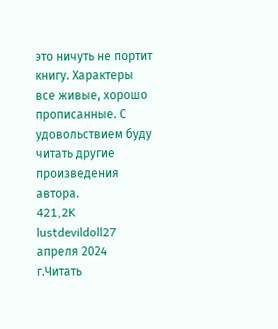это ничуть не портит книгу. Характеры все живые, хорошо прописанные. С удовольствием буду читать другие произведения автора.
421,2K
lustdevildoll27 апреля 2024 г.Читать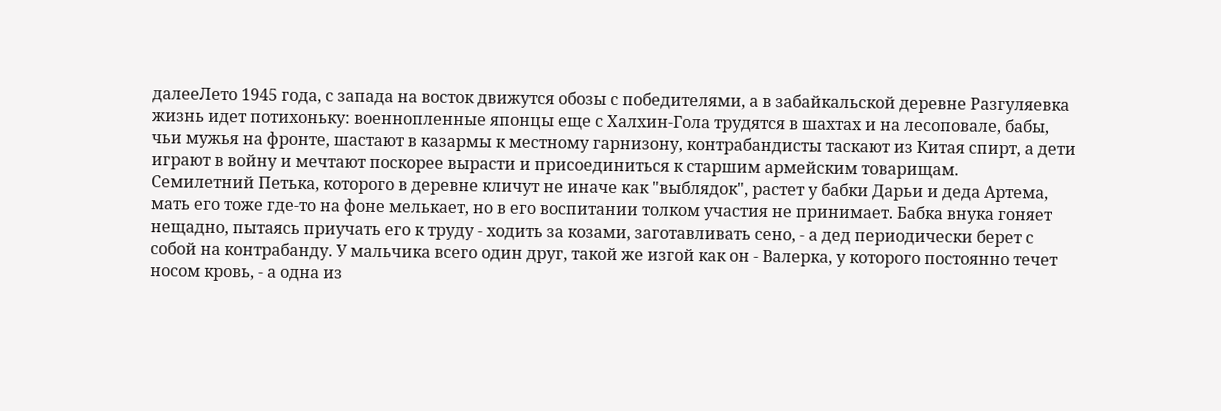далееЛето 1945 года, с запада на восток движутся обозы с победителями, а в забайкальской деревне Разгуляевка жизнь идет потихоньку: военнопленные японцы еще с Халхин-Гола трудятся в шахтах и на лесоповале, бабы, чьи мужья на фронте, шастают в казармы к местному гарнизону, контрабандисты таскают из Китая спирт, а дети играют в войну и мечтают поскорее вырасти и присоединиться к старшим армейским товарищам.
Семилетний Петька, которого в деревне кличут не иначе как "выблядок", растет у бабки Дарьи и деда Артема, мать его тоже где-то на фоне мелькает, но в его воспитании толком участия не принимает. Бабка внука гоняет нещадно, пытаясь приучать его к труду - ходить за козами, заготавливать сено, - а дед периодически берет с собой на контрабанду. У мальчика всего один друг, такой же изгой как он - Валерка, у которого постоянно течет носом кровь, - а одна из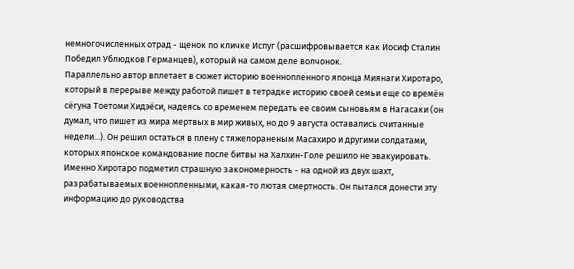немногочисленных отрад - щенок по кличке Испуг (расшифровывается как Иосиф Сталин Победил Ублюдков Германцев), который на самом деле волчонок.
Параллельно автор вплетает в сюжет историю военнопленного японца Миянаги Хиротаро, который в перерыве между работой пишет в тетрадке историю своей семьи еще со времён сёгуна Тоетоми Хидэёси, надеясь со временем передать ее своим сыновьям в Нагасаки (он думал, что пишет из мира мертвых в мир живых, но до 9 августа оставались считанные недели...). Он решил остаться в плену с тяжелораненым Масахиро и другими солдатами, которых японское командование после битвы на Халхин-Голе решило не эвакуировать. Именно Хиротаро подметил страшную закономерность - на одной из двух шахт, разрабатываемых военнопленными, какая-то лютая смертность. Он пытался донести эту информацию до руководства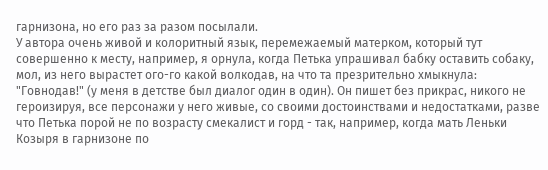гарнизона, но его раз за разом посылали.
У автора очень живой и колоритный язык, перемежаемый матерком, который тут совершенно к месту, например, я орнула, когда Петька упрашивал бабку оставить собаку, мол, из него вырастет ого-го какой волкодав, на что та презрительно хмыкнула: "Говнодав!" (у меня в детстве был диалог один в один). Он пишет без прикрас, никого не героизируя, все персонажи у него живые, со своими достоинствами и недостатками, разве что Петька порой не по возрасту смекалист и горд - так, например, когда мать Леньки Козыря в гарнизоне по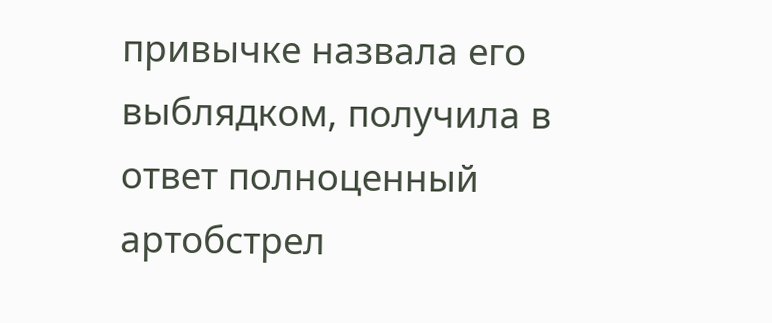привычке назвала его выблядком, получила в ответ полноценный артобстрел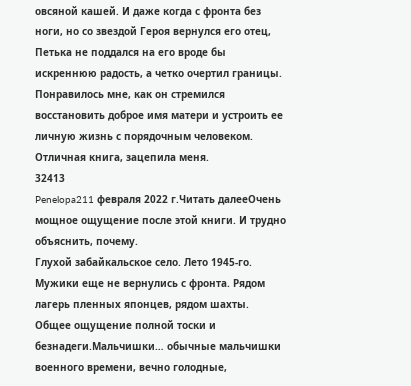овсяной кашей. И даже когда с фронта без ноги, но со звездой Героя вернулся его отец, Петька не поддался на его вроде бы искреннюю радость, а четко очертил границы. Понравилось мне, как он стремился восстановить доброе имя матери и устроить ее личную жизнь с порядочным человеком.
Отличная книга, зацепила меня.
32413
Penelopa211 февраля 2022 г.Читать далееОчень мощное ощущение после этой книги. И трудно объяснить, почему.
Глухой забайкальское село. Лето 1945-го. Мужики еще не вернулись с фронта. Рядом лагерь пленных японцев, рядом шахты. Общее ощущение полной тоски и безнадеги.Мальчишки… обычные мальчишки военного времени, вечно голодные,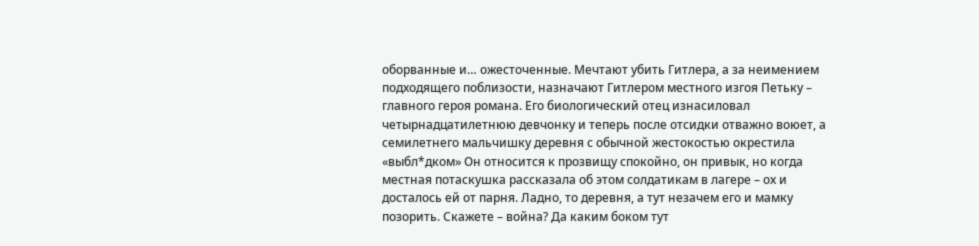оборванные и… ожесточенные. Мечтают убить Гитлера, а за неимением подходящего поблизости, назначают Гитлером местного изгоя Петьку – главного героя романа. Его биологический отец изнасиловал четырнадцатилетнюю девчонку и теперь после отсидки отважно воюет, а семилетнего мальчишку деревня с обычной жестокостью окрестила «выбл*дком» Он относится к прозвищу спокойно, он привык, но когда местная потаскушка рассказала об этом солдатикам в лагере – ох и досталось ей от парня. Ладно, то деревня, а тут незачем его и мамку позорить. Скажете – война? Да каким боком тут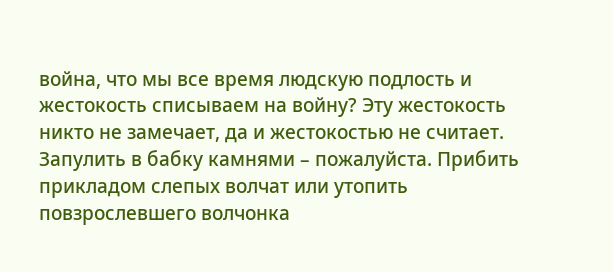война, что мы все время людскую подлость и жестокость списываем на войну? Эту жестокость никто не замечает, да и жестокостью не считает. Запулить в бабку камнями – пожалуйста. Прибить прикладом слепых волчат или утопить повзрослевшего волчонка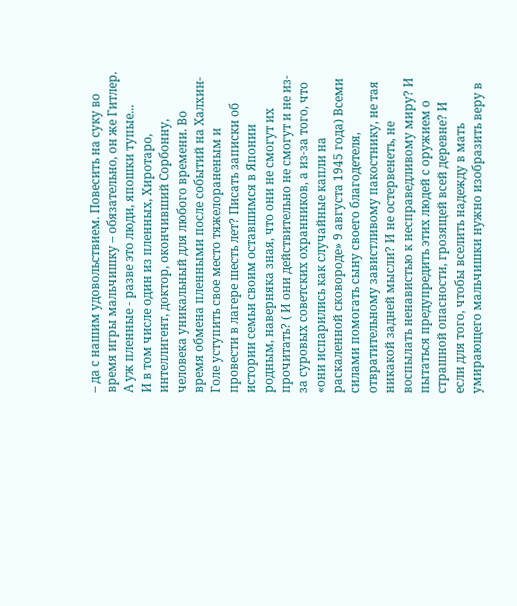– да с нашим удовольствием. Повесить на суку во время игры мальчишку – обязательно, он же Гитлер. А уж пленные - разве это люди, япошки тупые...
И в том числе один из пленных, Хиротаро, интеллигент, доктор, окончивший Сорбонну, человека уникальный для любого времени. Во время обмена пленными после событий на Халхин-Голе уступить свое место тяжелораненым и провести в лагере шесть лет? Писать записки об истории семьи своим оставшимся в Японии родным, наверняка зная, что они не смогут их прочитать? ( И они действительно не смогут и не из-за суровых советских охранников, а из-за того, что «они испарились как случайные капли на раскаленной сковороде» 9 августа 1945 года) Всеми силами помогать сыну своего благодетеля, отвратительному завистливому пакостнику, не тая никакой задней мысли? И не остервенеть, не воспылать ненавистью к несправедливому миру? И пытаться предупредить этих людей с оружием о страшной опасности, грозящей всей деревне? И если для того, чтобы вселить надежду в мать умирающего мальчишки нужно изобразить веру в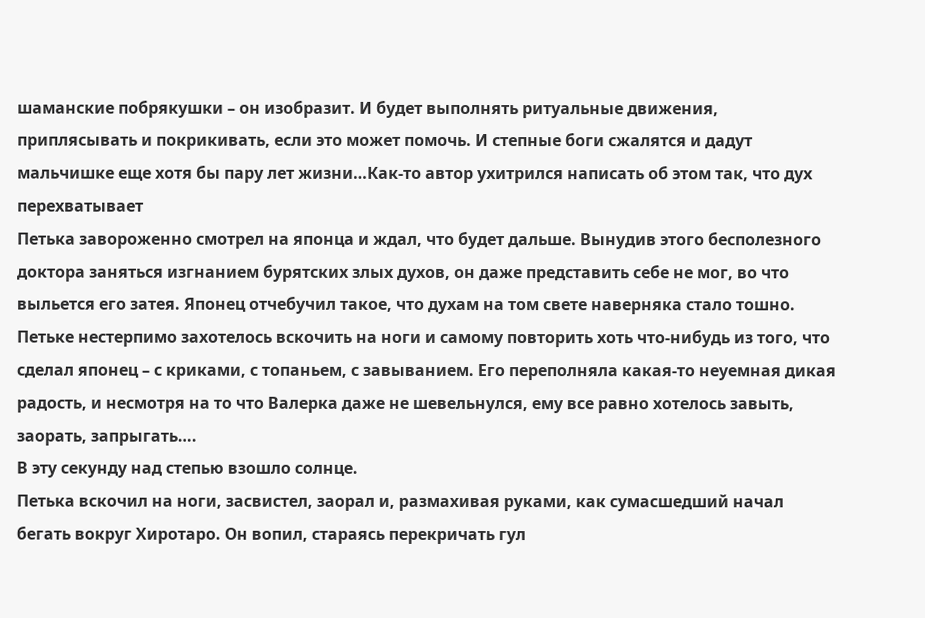шаманские побрякушки – он изобразит. И будет выполнять ритуальные движения, приплясывать и покрикивать, если это может помочь. И степные боги сжалятся и дадут мальчишке еще хотя бы пару лет жизни…Как-то автор ухитрился написать об этом так, что дух перехватывает
Петька завороженно смотрел на японца и ждал, что будет дальше. Вынудив этого бесполезного доктора заняться изгнанием бурятских злых духов, он даже представить себе не мог, во что выльется его затея. Японец отчебучил такое, что духам на том свете наверняка стало тошно.
Петьке нестерпимо захотелось вскочить на ноги и самому повторить хоть что-нибудь из того, что сделал японец – с криками, с топаньем, с завыванием. Его переполняла какая-то неуемная дикая радость, и несмотря на то что Валерка даже не шевельнулся, ему все равно хотелось завыть, заорать, запрыгать….
В эту секунду над степью взошло солнце.
Петька вскочил на ноги, засвистел, заорал и, размахивая руками, как сумасшедший начал бегать вокруг Хиротаро. Он вопил, стараясь перекричать гул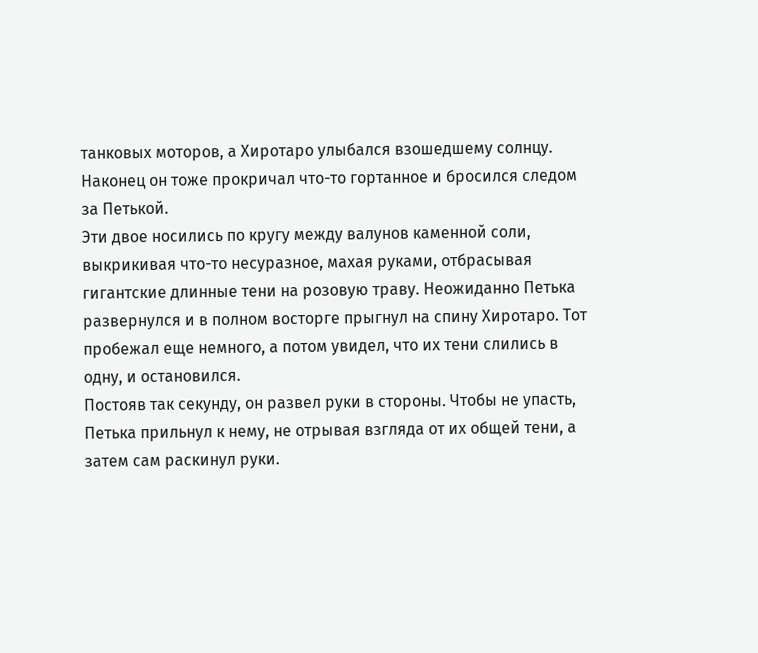танковых моторов, а Хиротаро улыбался взошедшему солнцу. Наконец он тоже прокричал что-то гортанное и бросился следом за Петькой.
Эти двое носились по кругу между валунов каменной соли, выкрикивая что-то несуразное, махая руками, отбрасывая гигантские длинные тени на розовую траву. Неожиданно Петька развернулся и в полном восторге прыгнул на спину Хиротаро. Тот пробежал еще немного, а потом увидел, что их тени слились в одну, и остановился.
Постояв так секунду, он развел руки в стороны. Чтобы не упасть, Петька прильнул к нему, не отрывая взгляда от их общей тени, а затем сам раскинул руки.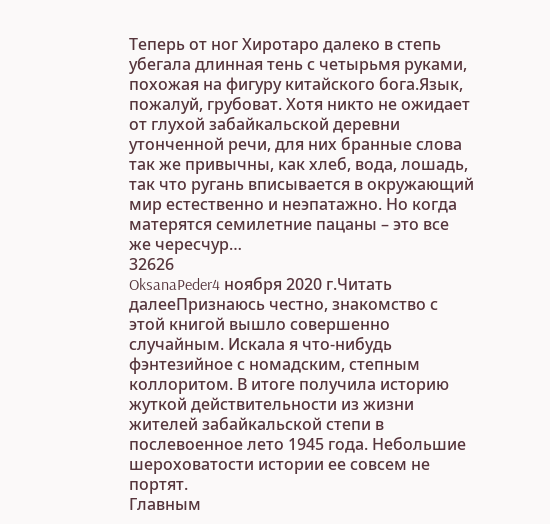Теперь от ног Хиротаро далеко в степь убегала длинная тень с четырьмя руками, похожая на фигуру китайского бога.Язык, пожалуй, грубоват. Хотя никто не ожидает от глухой забайкальской деревни утонченной речи, для них бранные слова так же привычны, как хлеб, вода, лошадь, так что ругань вписывается в окружающий мир естественно и неэпатажно. Но когда матерятся семилетние пацаны – это все же чересчур…
32626
OksanaPeder4 ноября 2020 г.Читать далееПризнаюсь честно, знакомство с этой книгой вышло совершенно случайным. Искала я что-нибудь фэнтезийное с номадским, степным коллоритом. В итоге получила историю жуткой действительности из жизни жителей забайкальской степи в послевоенное лето 1945 года. Небольшие шероховатости истории ее совсем не портят.
Главным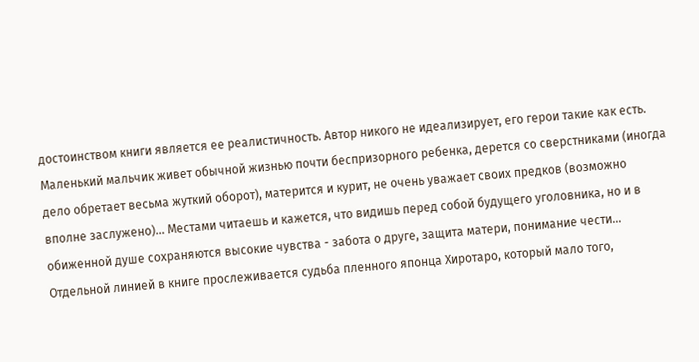достоинством книги является ее реалистичность. Автор никого не идеализирует, его герои такие как есть. Маленький мальчик живет обычной жизнью почти беспризорного ребенка, дерется со сверстниками (иногда дело обретает весьма жуткий оборот), матерится и курит, не очень уважает своих предков (возможно вполне заслужено)... Местами читаешь и кажется, что видишь перед собой будущего уголовника, но и в обиженной душе сохраняются высокие чувства - забота о друге, защита матери, понимание чести...
Отдельной линией в книге прослеживается судьба пленного японца Хиротаро, который мало того,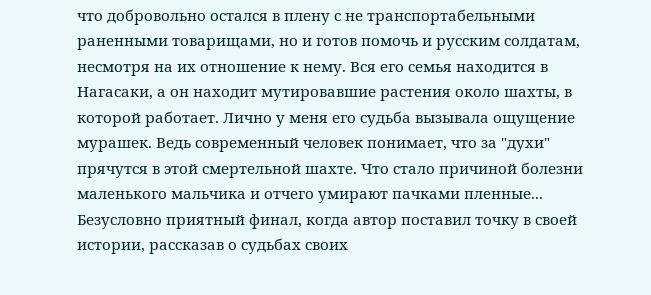что добровольно остался в плену с не транспортабельными раненными товарищами, но и готов помочь и русским солдатам, несмотря на их отношение к нему. Вся его семья находится в Нагасаки, а он находит мутировавшие растения около шахты, в которой работает. Лично у меня его судьба вызывала ощущение мурашек. Ведь современный человек понимает, что за "духи" прячутся в этой смертельной шахте. Что стало причиной болезни маленького мальчика и отчего умирают пачками пленные...
Безусловно приятный финал, когда автор поставил точку в своей истории, рассказав о судьбах своих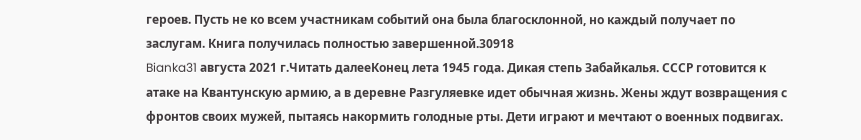героев. Пусть не ко всем участникам событий она была благосклонной, но каждый получает по заслугам. Книга получилась полностью завершенной.30918
Bianka31 августа 2021 г.Читать далееКонец лета 1945 года. Дикая степь Забайкалья. СССР готовится к атаке на Квантунскую армию, а в деревне Разгуляевке идет обычная жизнь. Жены ждут возвращения с фронтов своих мужей, пытаясь накормить голодные рты. Дети играют и мечтают о военных подвигах.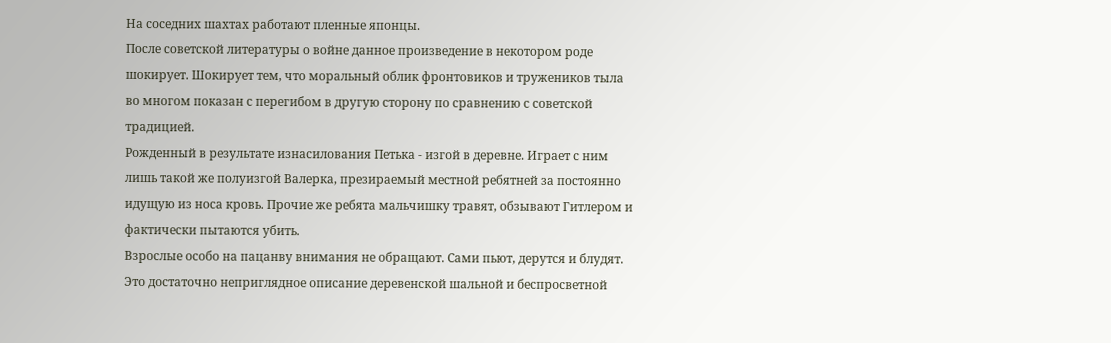На соседних шахтах работают пленные японцы.
После советской литературы о войне данное произведение в некотором роде шокирует. Шокирует тем, что моральный облик фронтовиков и тружеников тыла во многом показан с перегибом в другую сторону по сравнению с советской традицией.
Рожденный в результате изнасилования Петька - изгой в деревне. Играет с ним лишь такой же полуизгой Валерка, презираемый местной ребятней за постоянно идущую из носа кровь. Прочие же ребята мальчишку травят, обзывают Гитлером и фактически пытаются убить.
Взрослые особо на пацанву внимания не обращают. Сами пьют, дерутся и блудят. Это достаточно неприглядное описание деревенской шальной и беспросветной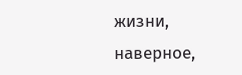жизни, наверное,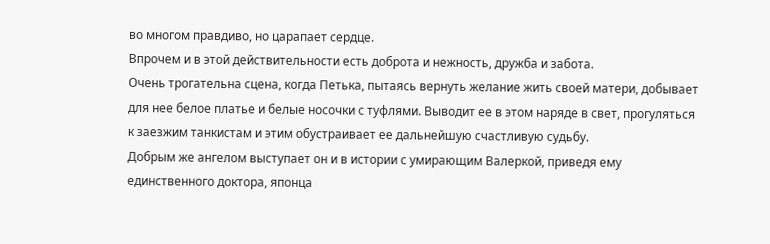во многом правдиво, но царапает сердце.
Впрочем и в этой действительности есть доброта и нежность, дружба и забота.
Очень трогательна сцена, когда Петька, пытаясь вернуть желание жить своей матери, добывает для нее белое платье и белые носочки с туфлями. Выводит ее в этом наряде в свет, прогуляться к заезжим танкистам и этим обустраивает ее дальнейшую счастливую судьбу.
Добрым же ангелом выступает он и в истории с умирающим Валеркой, приведя ему единственного доктора, японца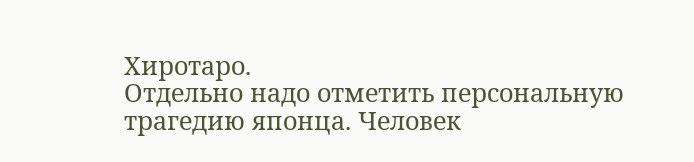Хиротаро.
Отдельно надо отметить персональную трагедию японца. Человек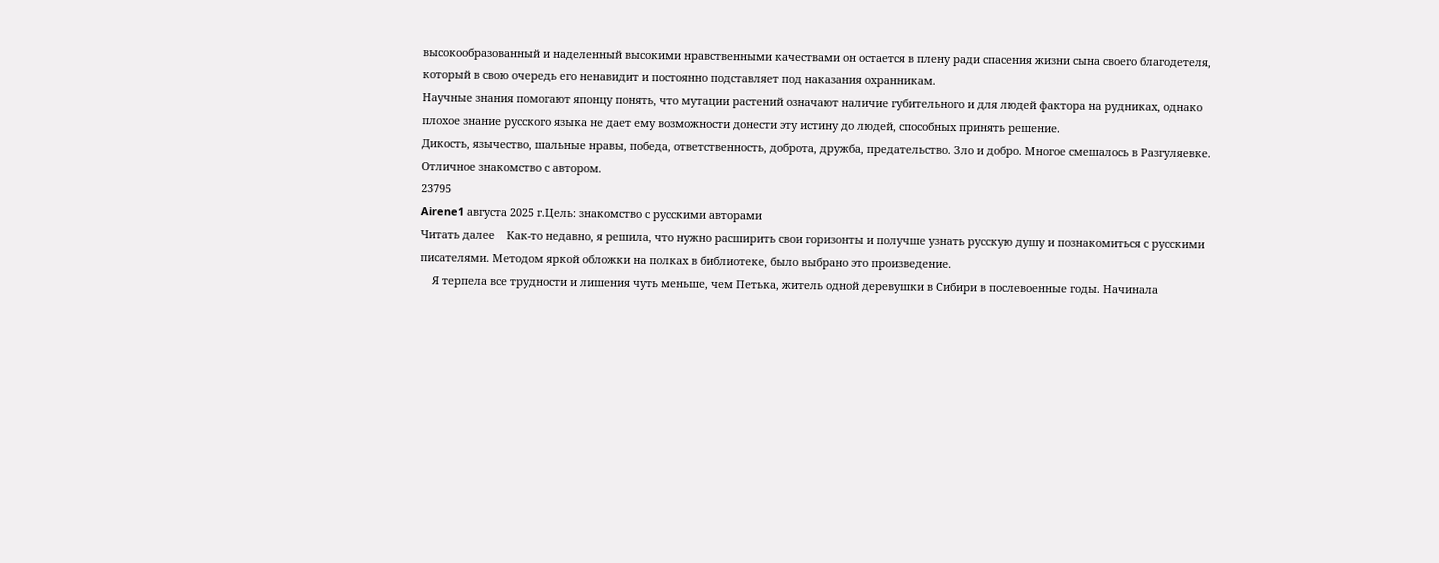высокообразованный и наделенный высокими нравственными качествами он остается в плену ради спасения жизни сына своего благодетеля, который в свою очередь его ненавидит и постоянно подставляет под наказания охранникам.
Научные знания помогают японцу понять, что мутации растений означают наличие губительного и для людей фактора на рудниках, однако плохое знание русского языка не дает ему возможности донести эту истину до людей, способных принять решение.
Дикость, язычество, шальные нравы, победа, ответственность, доброта, дружба, предательство. Зло и добро. Многое смешалось в Разгуляевке.
Отличное знакомство с автором.
23795
Airene1 августа 2025 г.Цель: знакомство с русскими авторами
Читать далее    Как-то недавно, я решила, что нужно расширить свои горизонты и получше узнать русскую душу и познакомиться с русскими писателями. Методом яркой обложки на полках в библиотеке, было выбрано это произведение.
    Я терпела все трудности и лишения чуть меньше, чем Петька, житель одной деревушки в Сибири в послевоенные годы. Начинала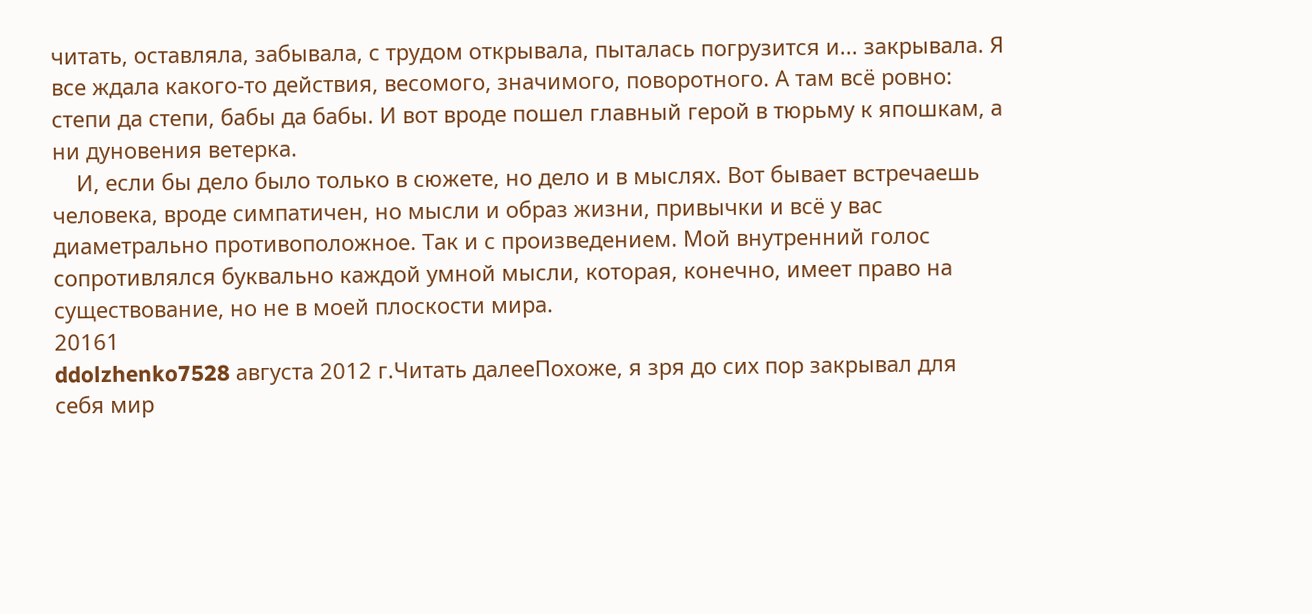читать, оставляла, забывала, с трудом открывала, пыталась погрузится и... закрывала. Я все ждала какого-то действия, весомого, значимого, поворотного. А там всё ровно: степи да степи, бабы да бабы. И вот вроде пошел главный герой в тюрьму к япошкам, а ни дуновения ветерка.
    И, если бы дело было только в сюжете, но дело и в мыслях. Вот бывает встречаешь человека, вроде симпатичен, но мысли и образ жизни, привычки и всё у вас диаметрально противоположное. Так и с произведением. Мой внутренний голос сопротивлялся буквально каждой умной мысли, которая, конечно, имеет право на существование, но не в моей плоскости мира.
20161
ddolzhenko7528 августа 2012 г.Читать далееПохоже, я зря до сих пор закрывал для себя мир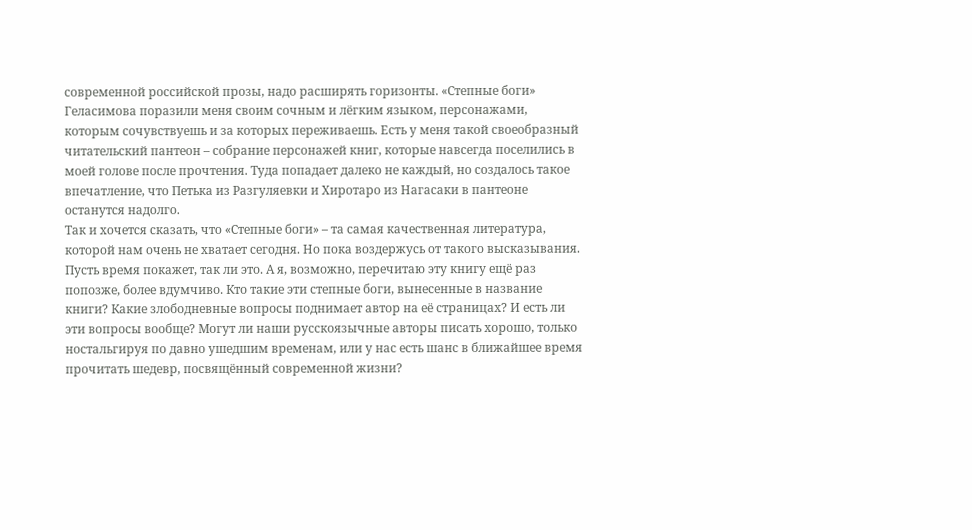современной российской прозы, надо расширять горизонты. «Степные боги» Геласимова поразили меня своим сочным и лёгким языком, персонажами, которым сочувствуешь и за которых переживаешь. Есть у меня такой своеобразный читательский пантеон – собрание персонажей книг, которые навсегда поселились в моей голове после прочтения. Туда попадает далеко не каждый, но создалось такое впечатление, что Петька из Разгуляевки и Хиротаро из Нагасаки в пантеоне останутся надолго.
Так и хочется сказать, что «Степные боги» – та самая качественная литература, которой нам очень не хватает сегодня. Но пока воздержусь от такого высказывания. Пусть время покажет, так ли это. А я, возможно, перечитаю эту книгу ещё раз попозже, более вдумчиво. Кто такие эти степные боги, вынесенные в название книги? Какие злободневные вопросы поднимает автор на её страницах? И есть ли эти вопросы вообще? Могут ли наши русскоязычные авторы писать хорошо, только ностальгируя по давно ушедшим временам, или у нас есть шанс в ближайшее время прочитать шедевр, посвящённый современной жизни?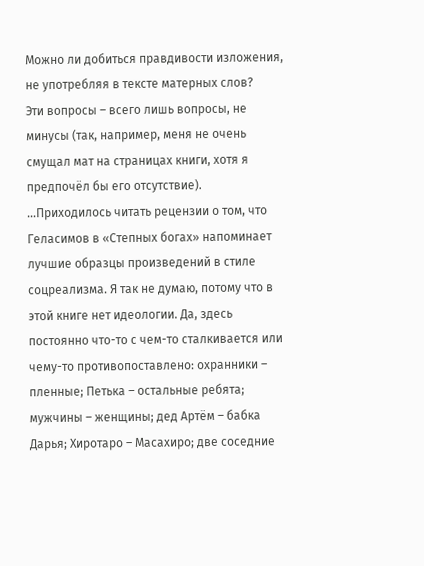Можно ли добиться правдивости изложения, не употребляя в тексте матерных слов?
Эти вопросы – всего лишь вопросы, не минусы (так, например, меня не очень смущал мат на страницах книги, хотя я предпочёл бы его отсутствие).
…Приходилось читать рецензии о том, что Геласимов в «Степных богах» напоминает лучшие образцы произведений в стиле соцреализма. Я так не думаю, потому что в этой книге нет идеологии. Да, здесь постоянно что-то с чем-то сталкивается или чему-то противопоставлено: охранники – пленные; Петька – остальные ребята; мужчины – женщины; дед Артём – бабка Дарья; Хиротаро – Масахиро; две соседние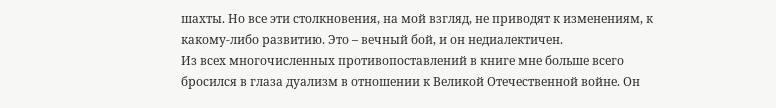шахты. Но все эти столкновения, на мой взгляд, не приводят к изменениям, к какому-либо развитию. Это – вечный бой, и он недиалектичен.
Из всех многочисленных противопоставлений в книге мне больше всего бросился в глаза дуализм в отношении к Великой Отечественной войне. Он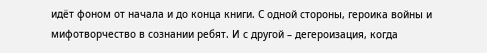идёт фоном от начала и до конца книги. С одной стороны, героика войны и мифотворчество в сознании ребят. И с другой – дегероизация, когда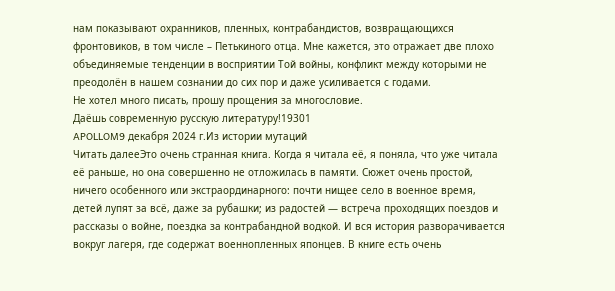нам показывают охранников, пленных, контрабандистов, возвращающихся фронтовиков, в том числе – Петькиного отца. Мне кажется, это отражает две плохо объединяемые тенденции в восприятии Той войны, конфликт между которыми не преодолён в нашем сознании до сих пор и даже усиливается с годами.
Не хотел много писать, прошу прощения за многословие.
Даёшь современную русскую литературу!19301
APOLLOM9 декабря 2024 г.Из истории мутаций
Читать далееЭто очень странная книга. Когда я читала её, я поняла, что уже читала её раньше, но она совершенно не отложилась в памяти. Сюжет очень простой, ничего особенного или экстраординарного: почти нищее село в военное время, детей лупят за всё, даже за рубашки; из радостей — встреча проходящих поездов и рассказы о войне, поездка за контрабандной водкой. И вся история разворачивается вокруг лагеря, где содержат военнопленных японцев. В книге есть очень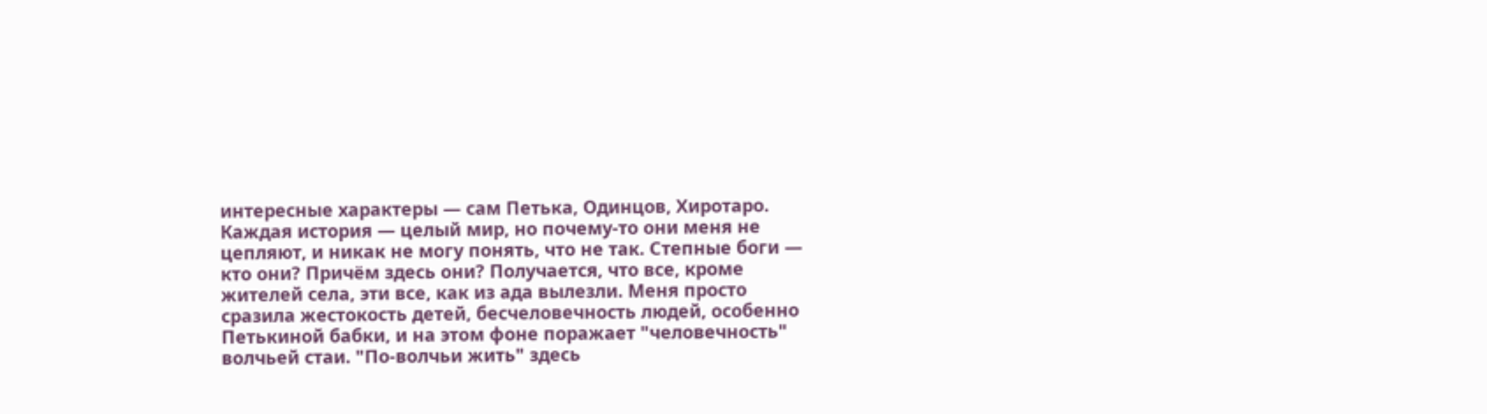интересные характеры — сам Петька, Одинцов, Хиротаро. Каждая история — целый мир, но почему-то они меня не цепляют, и никак не могу понять, что не так. Степные боги — кто они? Причём здесь они? Получается, что все, кроме жителей села, эти все, как из ада вылезли. Меня просто сразила жестокость детей, бесчеловечность людей, особенно Петькиной бабки, и на этом фоне поражает "человечность" волчьей стаи. "По-волчьи жить" здесь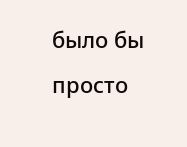было бы просто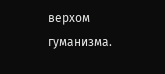верхом гуманизма.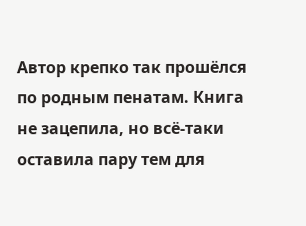Автор крепко так прошёлся по родным пенатам. Книга не зацепила, но всё-таки оставила пару тем для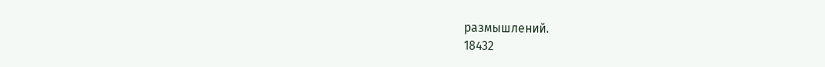размышлений.
18432